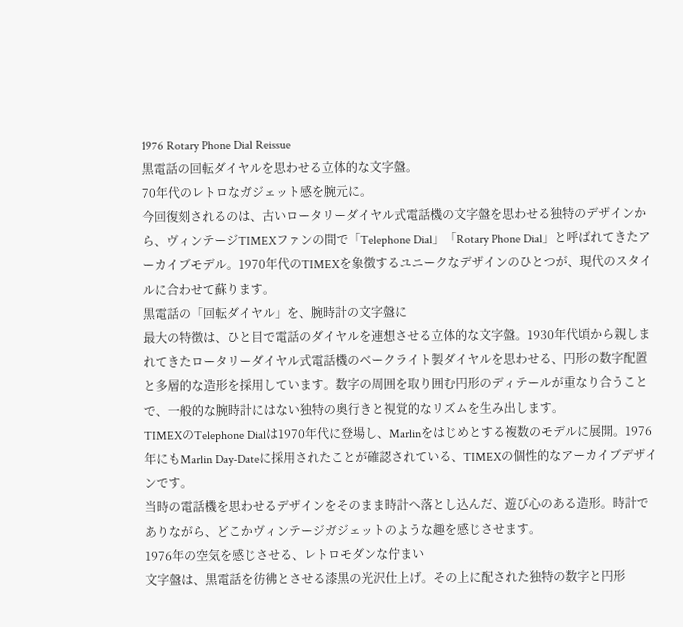1976 Rotary Phone Dial Reissue
黒電話の回転ダイヤルを思わせる立体的な文字盤。
70年代のレトロなガジェット感を腕元に。
今回復刻されるのは、古いロータリーダイヤル式電話機の文字盤を思わせる独特のデザインから、ヴィンテージTIMEXファンの間で「Telephone Dial」「Rotary Phone Dial」と呼ばれてきたアーカイブモデル。1970年代のTIMEXを象徴するユニークなデザインのひとつが、現代のスタイルに合わせて蘇ります。
黒電話の「回転ダイヤル」を、腕時計の文字盤に
最大の特徴は、ひと目で電話のダイヤルを連想させる立体的な文字盤。1930年代頃から親しまれてきたロータリーダイヤル式電話機のベークライト製ダイヤルを思わせる、円形の数字配置と多層的な造形を採用しています。数字の周囲を取り囲む円形のディテールが重なり合うことで、一般的な腕時計にはない独特の奥行きと視覚的なリズムを生み出します。
TIMEXのTelephone Dialは1970年代に登場し、Marlinをはじめとする複数のモデルに展開。1976年にもMarlin Day-Dateに採用されたことが確認されている、TIMEXの個性的なアーカイブデザインです。
当時の電話機を思わせるデザインをそのまま時計へ落とし込んだ、遊び心のある造形。時計でありながら、どこかヴィンテージガジェットのような趣を感じさせます。
1976年の空気を感じさせる、レトロモダンな佇まい
文字盤は、黒電話を彷彿とさせる漆黒の光沢仕上げ。その上に配された独特の数字と円形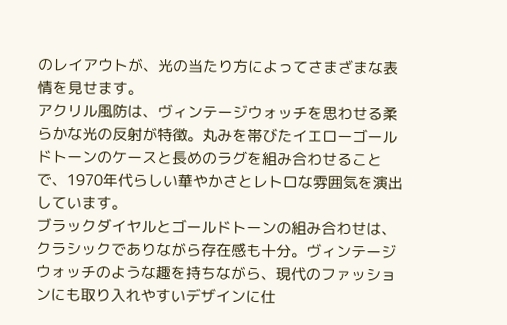のレイアウトが、光の当たり方によってさまざまな表情を見せます。
アクリル風防は、ヴィンテージウォッチを思わせる柔らかな光の反射が特徴。丸みを帯びたイエローゴールドトーンのケースと長めのラグを組み合わせることで、1970年代らしい華やかさとレトロな雰囲気を演出しています。
ブラックダイヤルとゴールドトーンの組み合わせは、クラシックでありながら存在感も十分。ヴィンテージウォッチのような趣を持ちながら、現代のファッションにも取り入れやすいデザインに仕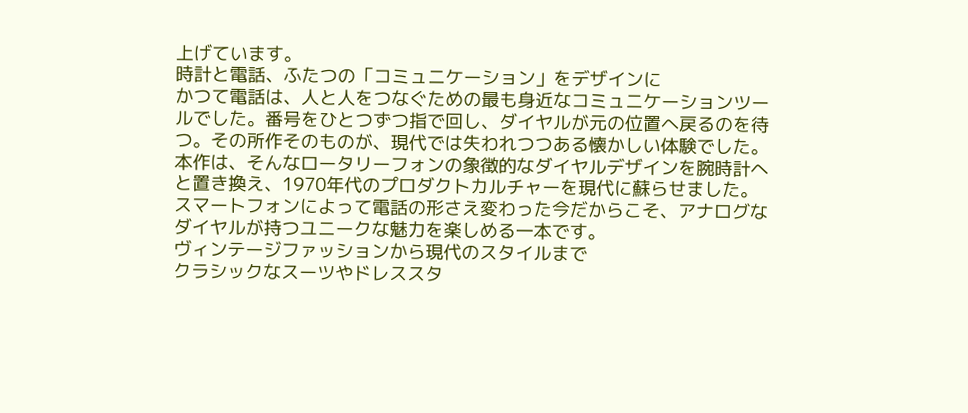上げています。
時計と電話、ふたつの「コミュニケーション」をデザインに
かつて電話は、人と人をつなぐための最も身近なコミュニケーションツールでした。番号をひとつずつ指で回し、ダイヤルが元の位置へ戻るのを待つ。その所作そのものが、現代では失われつつある懐かしい体験でした。
本作は、そんなロータリーフォンの象徴的なダイヤルデザインを腕時計へと置き換え、1970年代のプロダクトカルチャーを現代に蘇らせました。スマートフォンによって電話の形さえ変わった今だからこそ、アナログなダイヤルが持つユニークな魅力を楽しめる一本です。
ヴィンテージファッションから現代のスタイルまで
クラシックなスーツやドレススタ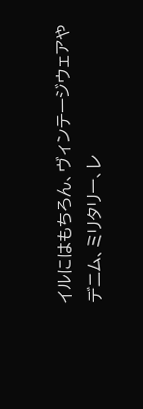イルにはもちろん、ヴィンテージウェアやデニム、ミリタリー、レ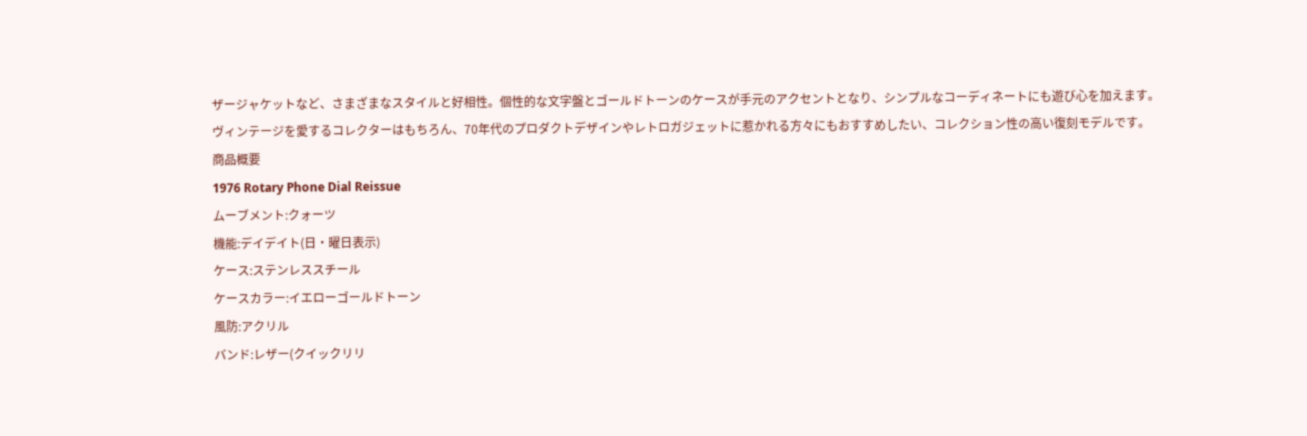ザージャケットなど、さまざまなスタイルと好相性。個性的な文字盤とゴールドトーンのケースが手元のアクセントとなり、シンプルなコーディネートにも遊び心を加えます。
ヴィンテージを愛するコレクターはもちろん、70年代のプロダクトデザインやレトロガジェットに惹かれる方々にもおすすめしたい、コレクション性の高い復刻モデルです。
商品概要
1976 Rotary Phone Dial Reissue
ムーブメント:クォーツ
機能:デイデイト(日・曜日表示)
ケース:ステンレススチール
ケースカラー:イエローゴールドトーン
風防:アクリル
バンド:レザー(クイックリリ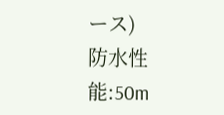ース)
防水性能:50m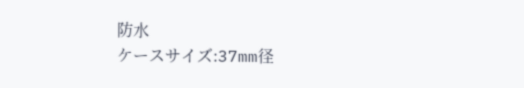防水
ケースサイズ:37mm径